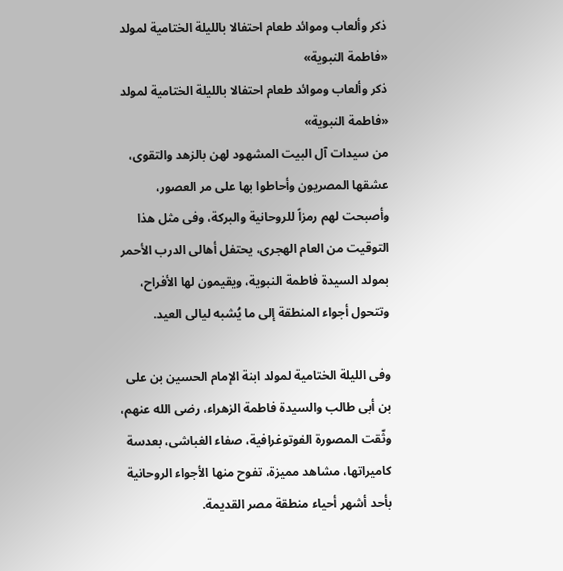ذكر وألعاب وموائد طعام احتفالا بالليلة الختامية لمولد «فاطمة النبوية»
ذكر وألعاب وموائد طعام احتفالا بالليلة الختامية لمولد «فاطمة النبوية»
من سيدات آل البيت المشهود لهن بالزهد والتقوى، عشقها المصريون وأحاطوا بها على مر العصور، وأصبحت لهم رمزاً للروحانية والبركة، وفى مثل هذا التوقيت من العام الهجرى، يحتفل أهالى الدرب الأحمر بمولد السيدة فاطمة النبوية، ويقيمون لها الأفراح، وتتحول أجواء المنطقة إلى ما يُشبه ليالى العيد.

وفى الليلة الختامية لمولد ابنة الإمام الحسين بن على بن أبى طالب والسيدة فاطمة الزهراء، رضى الله عنهم، وثّقت المصورة الفوتوغرافية، صفاء الغباشى، بعدسة كاميراتها، مشاهد مميزة، تفوح منها الأجواء الروحانية بأحد أشهر أحياء منطقة مصر القديمة.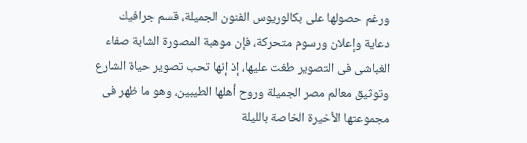ورغم حصولها على بكالوريوس الفنون الجميلة، قسم جرافيك دعاية وإعلان ورسوم متحركة، فإن موهبة المصورة الشابة صفاء الغباشى فى التصوير طغت عليها، إذ إنها تحب تصوير حياة الشارع وتوثيق معالم مصر الجميلة وروح أهلها الطيبين، وهو ما ظهر فى مجموعتها الأخيرة الخاصة بالليلة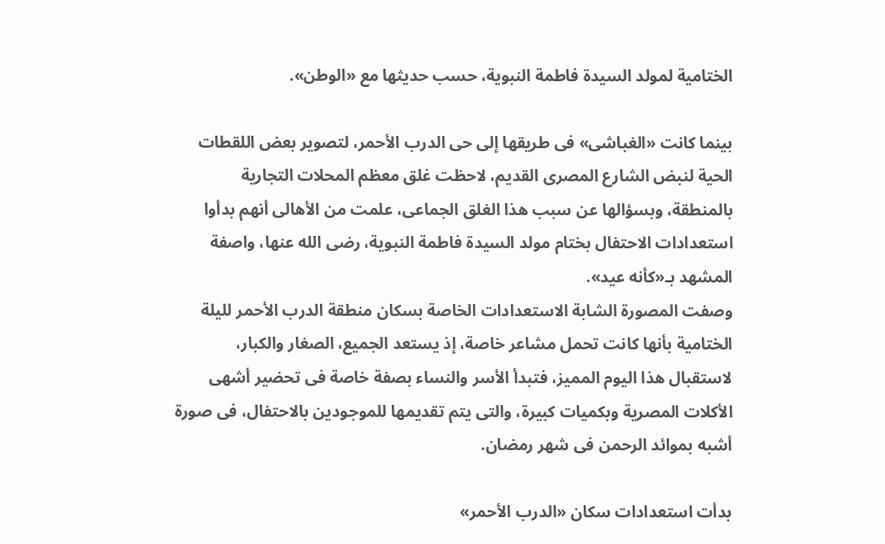الختامية لمولد السيدة فاطمة النبوية، حسب حديثها مع «الوطن».

بينما كانت «الغباشى» فى طريقها إلى حى الدرب الأحمر، لتصوير بعض اللقطات الحية لنبض الشارع المصرى القديم، لاحظت غلق معظم المحلات التجارية بالمنطقة، وبسؤالها عن سبب هذا الغلق الجماعى، علمت من الأهالى أنهم بدأوا استعدادات الاحتفال بختام مولد السيدة فاطمة النبوية، رضى الله عنها، واصفة المشهد بـ«كأنه عيد».
وصفت المصورة الشابة الاستعدادات الخاصة بسكان منطقة الدرب الأحمر لليلة الختامية بأنها كانت تحمل مشاعر خاصة، إذ يستعد الجميع، الصغار والكبار، لاستقبال هذا اليوم المميز، فتبدأ الأسر والنساء بصفة خاصة فى تحضير أشهى الأكلات المصرية وبكميات كبيرة، والتى يتم تقديمها للموجودين بالاحتفال، فى صورة أشبه بموائد الرحمن فى شهر رمضان.

بدأت استعدادات سكان «الدرب الأحمر»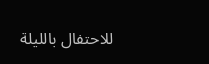للاحتفال بالليلة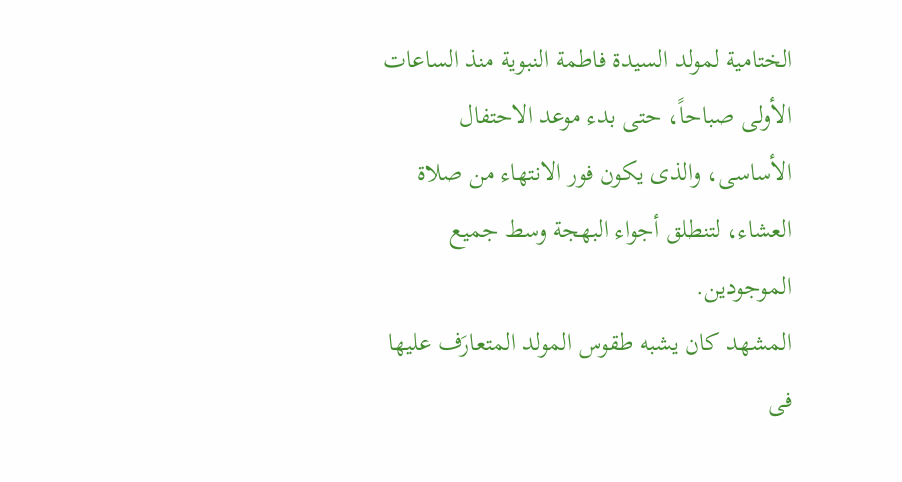الختامية لمولد السيدة فاطمة النبوية منذ الساعات الأولى صباحاً، حتى بدء موعد الاحتفال الأساسى، والذى يكون فور الانتهاء من صلاة العشاء، لتنطلق أجواء البهجة وسط جميع الموجودين.
المشهد كان يشبه طقوس المولد المتعارَف عليها فى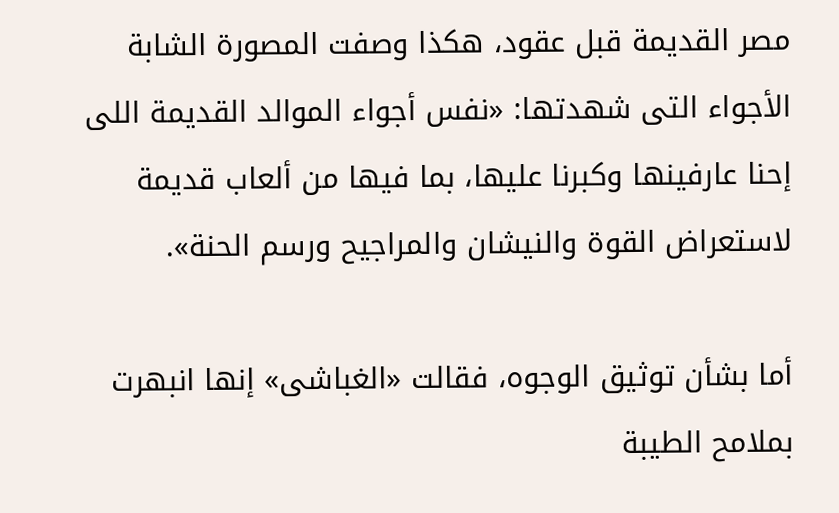مصر القديمة قبل عقود، هكذا وصفت المصورة الشابة الأجواء التى شهدتها: «نفس أجواء الموالد القديمة اللى إحنا عارفينها وكبرنا عليها، بما فيها من ألعاب قديمة لاستعراض القوة والنيشان والمراجيح ورسم الحنة».

أما بشأن توثيق الوجوه، فقالت «الغباشى» إنها انبهرت بملامح الطيبة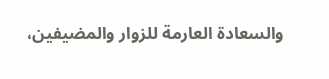والسعادة العارمة للزوار والمضيفين،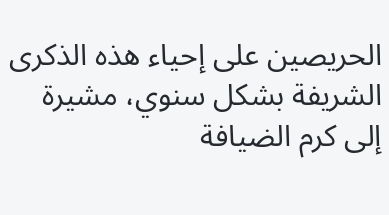الحريصين على إحياء هذه الذكرى الشريفة بشكل سنوي، مشيرة إلى كرم الضيافة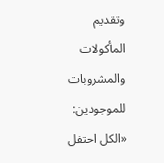وتقديم المأكولات والمشروبات للموجودين: «الكل احتفل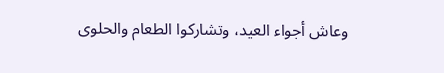وعاش أجواء العيد، وتشاركوا الطعام والحلوى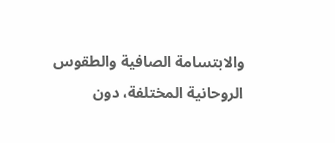والابتسامة الصافية والطقوس الروحانية المختلفة، دون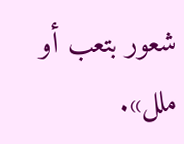شعور بتعب أو ملل».